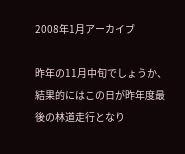2008年1月アーカイブ

昨年の11月中旬でしょうか、結果的にはこの日が昨年度最後の林道走行となり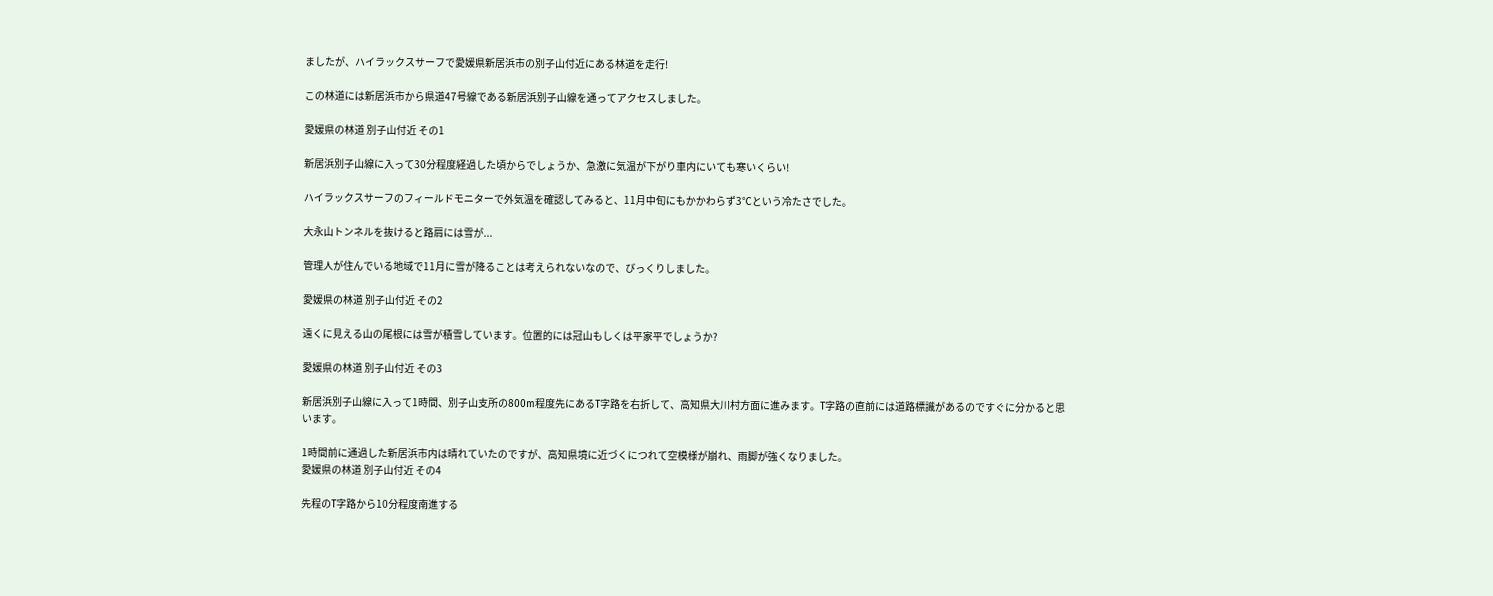ましたが、ハイラックスサーフで愛媛県新居浜市の別子山付近にある林道を走行!

この林道には新居浜市から県道47号線である新居浜別子山線を通ってアクセスしました。

愛媛県の林道 別子山付近 その1

新居浜別子山線に入って30分程度経過した頃からでしょうか、急激に気温が下がり車内にいても寒いくらい!

ハイラックスサーフのフィールドモニターで外気温を確認してみると、11月中旬にもかかわらず3℃という冷たさでした。

大永山トンネルを抜けると路肩には雪が...

管理人が住んでいる地域で11月に雪が降ることは考えられないなので、びっくりしました。

愛媛県の林道 別子山付近 その2

遠くに見える山の尾根には雪が積雪しています。位置的には冠山もしくは平家平でしょうか?

愛媛県の林道 別子山付近 その3

新居浜別子山線に入って1時間、別子山支所の800m程度先にあるT字路を右折して、高知県大川村方面に進みます。T字路の直前には道路標識があるのですぐに分かると思います。

1時間前に通過した新居浜市内は晴れていたのですが、高知県境に近づくにつれて空模様が崩れ、雨脚が強くなりました。
愛媛県の林道 別子山付近 その4

先程のT字路から10分程度南進する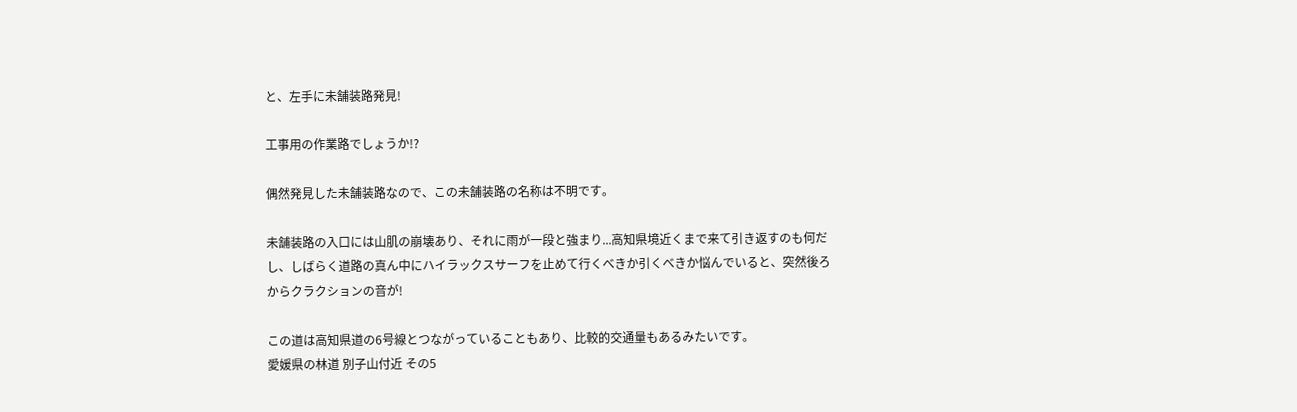と、左手に未舗装路発見!

工事用の作業路でしょうか!?

偶然発見した未舗装路なので、この未舗装路の名称は不明です。

未舗装路の入口には山肌の崩壊あり、それに雨が一段と強まり...高知県境近くまで来て引き返すのも何だし、しばらく道路の真ん中にハイラックスサーフを止めて行くべきか引くべきか悩んでいると、突然後ろからクラクションの音が!

この道は高知県道の6号線とつながっていることもあり、比較的交通量もあるみたいです。
愛媛県の林道 別子山付近 その5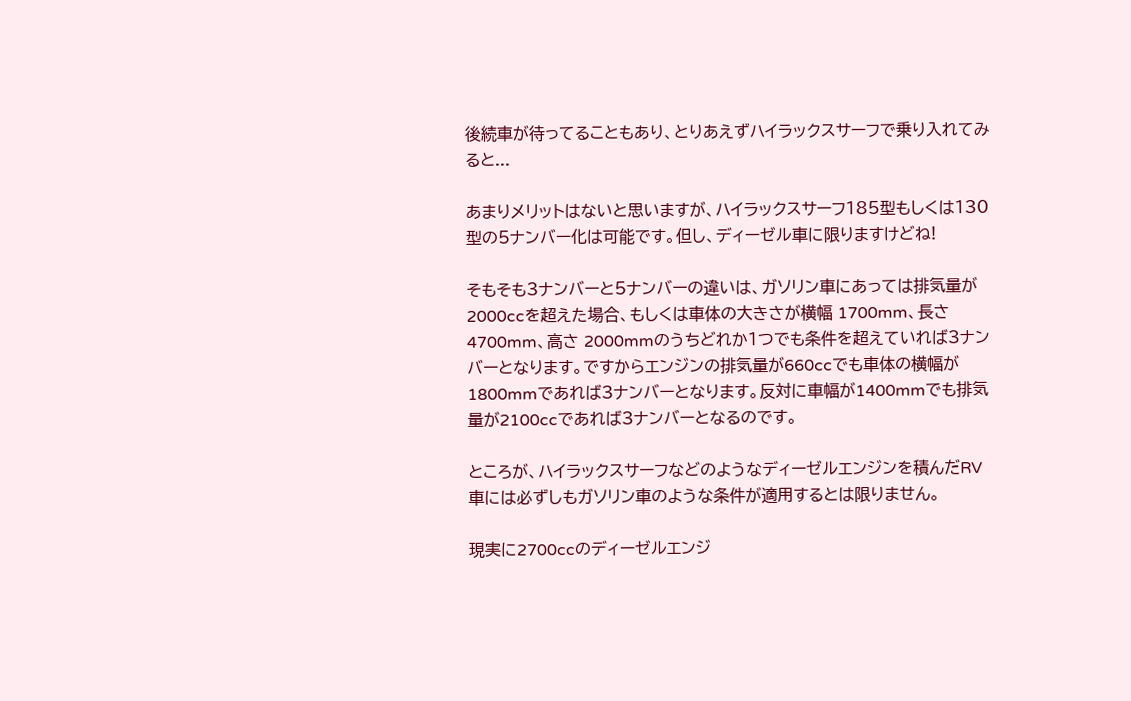後続車が待ってることもあり、とりあえずハイラックスサーフで乗り入れてみると...

あまりメリットはないと思いますが、ハイラックスサーフ185型もしくは130型の5ナンバー化は可能です。但し、ディーゼル車に限りますけどね!

そもそも3ナンバーと5ナンバーの違いは、ガソリン車にあっては排気量が2000ccを超えた場合、もしくは車体の大きさが横幅 1700mm、長さ 4700mm、高さ 2000mmのうちどれか1つでも条件を超えていれば3ナンバーとなります。ですからエンジンの排気量が660ccでも車体の横幅が1800mmであれば3ナンバーとなります。反対に車幅が1400mmでも排気量が2100ccであれば3ナンバーとなるのです。

ところが、ハイラックスサーフなどのようなディーゼルエンジンを積んだRV車には必ずしもガソリン車のような条件が適用するとは限りません。

現実に2700ccのディーゼルエンジ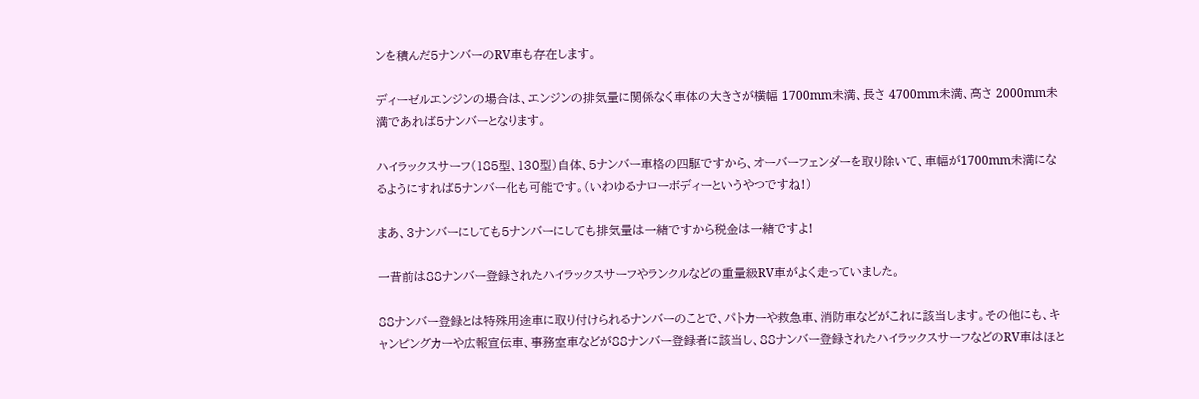ンを積んだ5ナンバーのRV車も存在します。

ディーゼルエンジンの場合は、エンジンの排気量に関係なく車体の大きさが横幅 1700mm未満、長さ 4700mm未満、高さ 2000mm未満であれば5ナンバーとなります。

ハイラックスサーフ(185型、130型)自体、5ナンバー車格の四駆ですから、オーバーフェンダーを取り除いて、車幅が1700mm未満になるようにすれば5ナンバー化も可能です。(いわゆるナローボディーというやつですね!)

まあ、3ナンバーにしても5ナンバーにしても排気量は一緒ですから税金は一緒ですよ!

一昔前は88ナンバー登録されたハイラックスサーフやランクルなどの重量級RV車がよく走っていました。

88ナンバー登録とは特殊用途車に取り付けられるナンバーのことで、パトカーや救急車、消防車などがこれに該当します。その他にも、キャンピングカーや広報宣伝車、事務室車などが88ナンバー登録者に該当し、88ナンバー登録されたハイラックスサーフなどのRV車はほと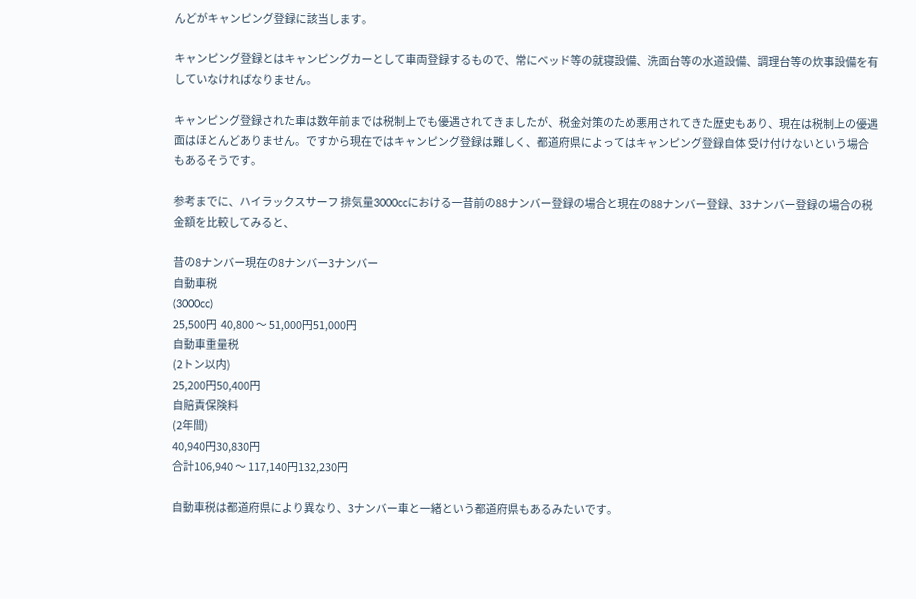んどがキャンピング登録に該当します。

キャンピング登録とはキャンピングカーとして車両登録するもので、常にベッド等の就寝設備、洗面台等の水道設備、調理台等の炊事設備を有していなければなりません。

キャンピング登録された車は数年前までは税制上でも優遇されてきましたが、税金対策のため悪用されてきた歴史もあり、現在は税制上の優遇面はほとんどありません。ですから現在ではキャンピング登録は難しく、都道府県によってはキャンピング登録自体 受け付けないという場合もあるそうです。

参考までに、ハイラックスサーフ 排気量3000ccにおける一昔前の88ナンバー登録の場合と現在の88ナンバー登録、33ナンバー登録の場合の税金額を比較してみると、

昔の8ナンバー現在の8ナンバー3ナンバー
自動車税
(3000cc)
25,500円  40,800 〜 51,000円51,000円
自動車重量税
(2トン以内)
25,200円50,400円
自賠責保険料
(2年間)
40,940円30,830円
合計106,940 〜 117,140円132,230円

自動車税は都道府県により異なり、3ナンバー車と一緒という都道府県もあるみたいです。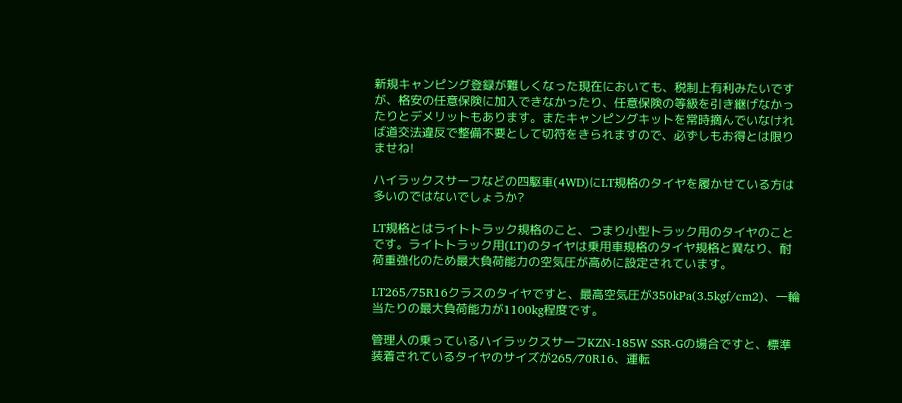新規キャンピング登録が難しくなった現在においても、税制上有利みたいですが、格安の任意保険に加入できなかったり、任意保険の等級を引き継げなかったりとデメリットもあります。またキャンピングキットを常時摘んでいなければ道交法違反で整備不要として切符をきられますので、必ずしもお得とは限りませね!

ハイラックスサーフなどの四駆車(4WD)にLT規格のタイヤを履かせている方は多いのではないでしょうか?

LT規格とはライトトラック規格のこと、つまり小型トラック用のタイヤのことです。ライトトラック用(LT)のタイヤは乗用車規格のタイヤ規格と異なり、耐荷重強化のため最大負荷能力の空気圧が高めに設定されています。

LT265/75R16クラスのタイヤですと、最高空気圧が350kPa(3.5kgf/cm2)、一輪当たりの最大負荷能力が1100kg程度です。

管理人の乗っているハイラックスサーフKZN-185W SSR-Gの場合ですと、標準装着されているタイヤのサイズが265/70R16、運転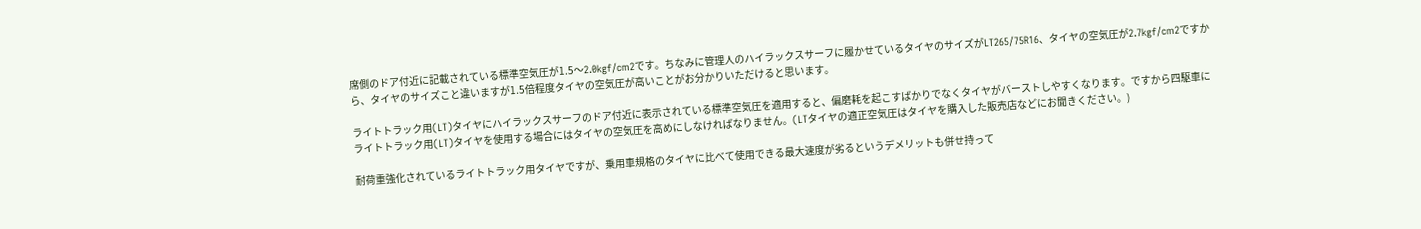席側のドア付近に記載されている標準空気圧が1.5〜2.0kgf/cm2です。ちなみに管理人のハイラックスサーフに履かせているタイヤのサイズがLT265/75R16、タイヤの空気圧が2.7kgf/cm2ですから、タイヤのサイズこと違いますが1.5倍程度タイヤの空気圧が高いことがお分かりいただけると思います。

ライトトラック用(LT)タイヤにハイラックスサーフのドア付近に表示されている標準空気圧を適用すると、偏磨耗を起こすばかりでなくタイヤがバーストしやすくなります。ですから四駆車にライトトラック用(LT)タイヤを使用する場合にはタイヤの空気圧を高めにしなければなりません。(LTタイヤの適正空気圧はタイヤを購入した販売店などにお聞きください。)

耐荷重強化されているライトトラック用タイヤですが、乗用車規格のタイヤに比べて使用できる最大速度が劣るというデメリットも併せ持って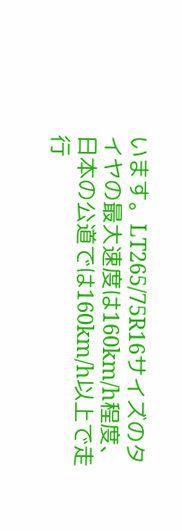います。LT265/75R16サイズのタイヤの最大速度は160km/h程度、日本の公道では160km/h以上で走行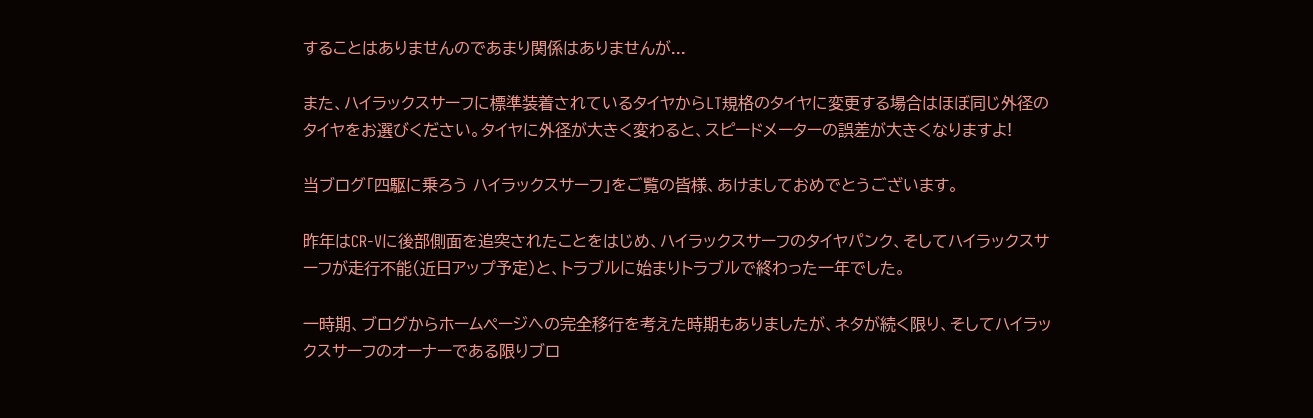することはありませんのであまり関係はありませんが...

また、ハイラックスサーフに標準装着されているタイヤからLT規格のタイヤに変更する場合はほぼ同じ外径のタイヤをお選びください。タイヤに外径が大きく変わると、スピードメーターの誤差が大きくなりますよ!

当ブログ「四駆に乗ろう ハイラックスサーフ」をご覧の皆様、あけましておめでとうございます。

昨年はCR-Vに後部側面を追突されたことをはじめ、ハイラックスサーフのタイヤパンク、そしてハイラックスサーフが走行不能(近日アップ予定)と、トラブルに始まりトラブルで終わった一年でした。

一時期、ブログからホームページへの完全移行を考えた時期もありましたが、ネタが続く限り、そしてハイラックスサーフのオーナーである限りブロ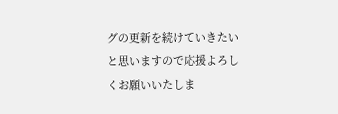グの更新を続けていきたいと思いますので応援よろしくお願いいたしま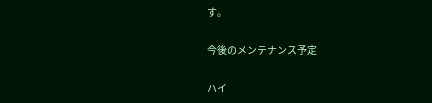す。

今後のメンテナンス予定

ハイ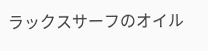ラックスサーフのオイル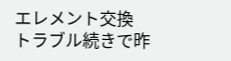エレメント交換
トラブル続きで昨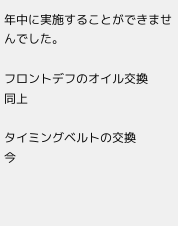年中に実施することができませんでした。

フロントデフのオイル交換
同上

タイミングベルトの交換
今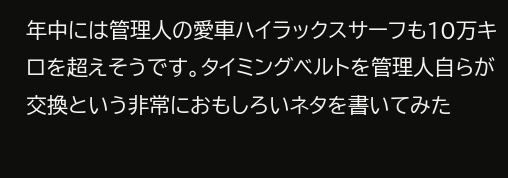年中には管理人の愛車ハイラックスサーフも10万キロを超えそうです。タイミングベルトを管理人自らが交換という非常におもしろいネタを書いてみた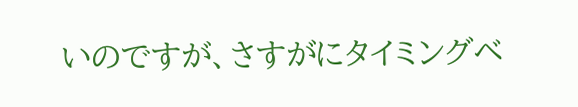いのですが、さすがにタイミングベ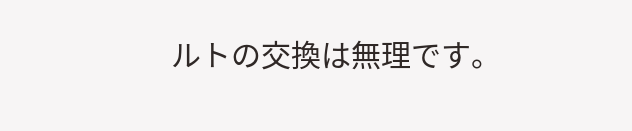ルトの交換は無理です。